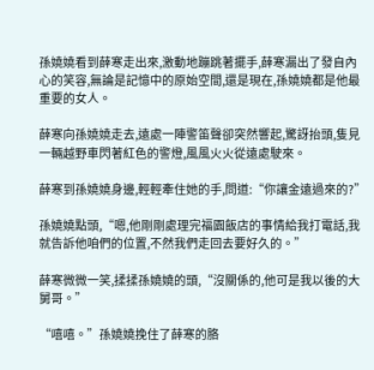孫嬈嬈看到薛寒走出來,激動地蹦跳著擺手,薛寒漏出了發自內心的笑容,無論是記憶中的原始空間,還是現在,孫嬈嬈都是他最重要的女人。

薛寒向孫嬈嬈走去,遠處一陣警笛聲卻突然響起,驚訝抬頭,隻見一輛越野車閃著紅色的警燈,風風火火從遠處駛來。

薛寒到孫嬈嬈身邊,輕輕牽住她的手,問道:“你讓金遠過來的?”

孫嬈嬈點頭,“嗯,他剛剛處理完福園飯店的事情給我打電話,我就告訴他咱們的位置,不然我們走回去要好久的。”

薛寒微微一笑,揉揉孫嬈嬈的頭,“沒關係的,他可是我以後的大舅哥。”

“嘻嘻。”孫嬈嬈挽住了薛寒的胳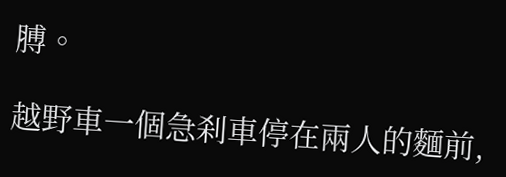膊。

越野車一個急刹車停在兩人的麵前,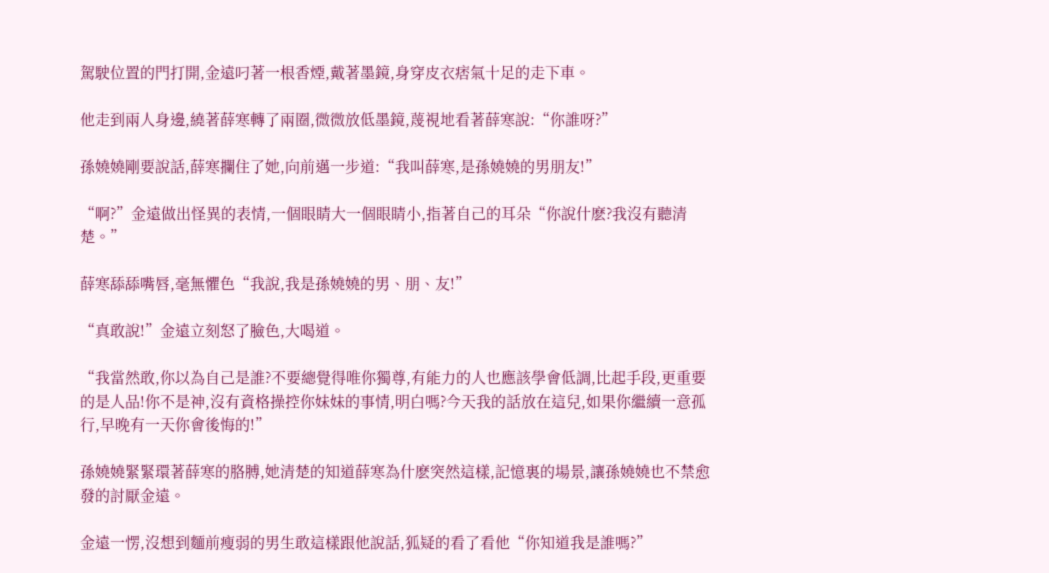駕駛位置的門打開,金遠叼著一根香煙,戴著墨鏡,身穿皮衣痞氣十足的走下車。

他走到兩人身邊,繞著薛寒轉了兩圈,微微放低墨鏡,蔑視地看著薛寒說:“你誰呀?”

孫嬈嬈剛要說話,薛寒攔住了她,向前邁一步道:“我叫薛寒,是孫嬈嬈的男朋友!”

“啊?”金遠做出怪異的表情,一個眼睛大一個眼睛小,指著自己的耳朵“你說什麽?我沒有聽清楚。”

薛寒舔舔嘴唇,毫無懼色“我說,我是孫嬈嬈的男、朋、友!”

“真敢說!”金遠立刻怒了臉色,大喝道。

“我當然敢,你以為自己是誰?不要總覺得唯你獨尊,有能力的人也應該學會低調,比起手段,更重要的是人品!你不是神,沒有資格操控你妹妹的事情,明白嗎?今天我的話放在這兒,如果你繼續一意孤行,早晚有一天你會後悔的!”

孫嬈嬈緊緊環著薛寒的胳膊,她清楚的知道薛寒為什麽突然這樣,記憶裏的場景,讓孫嬈嬈也不禁愈發的討厭金遠。

金遠一愣,沒想到麵前瘦弱的男生敢這樣跟他說話,狐疑的看了看他“你知道我是誰嗎?”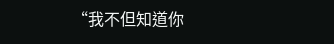“我不但知道你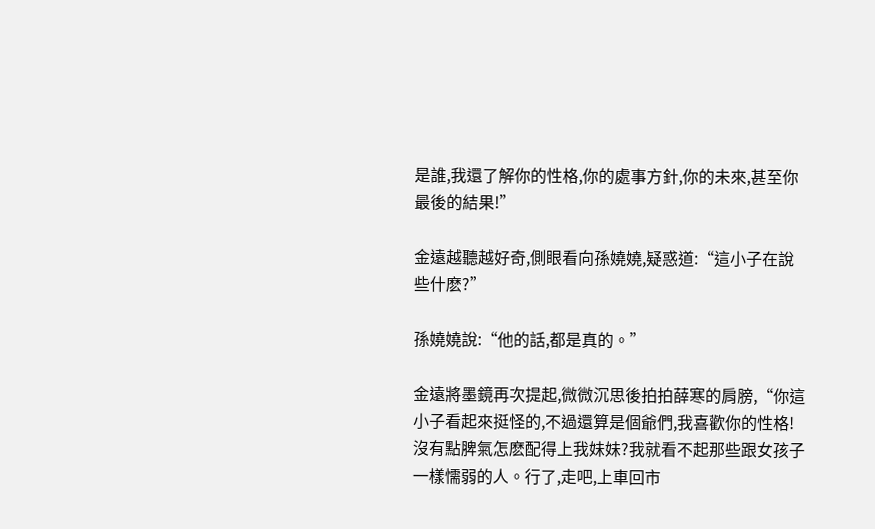是誰,我還了解你的性格,你的處事方針,你的未來,甚至你最後的結果!”

金遠越聽越好奇,側眼看向孫嬈嬈,疑惑道:“這小子在說些什麽?”

孫嬈嬈說:“他的話,都是真的。”

金遠將墨鏡再次提起,微微沉思後拍拍薛寒的肩膀,“你這小子看起來挺怪的,不過還算是個爺們,我喜歡你的性格!沒有點脾氣怎麽配得上我妹妹?我就看不起那些跟女孩子一樣懦弱的人。行了,走吧,上車回市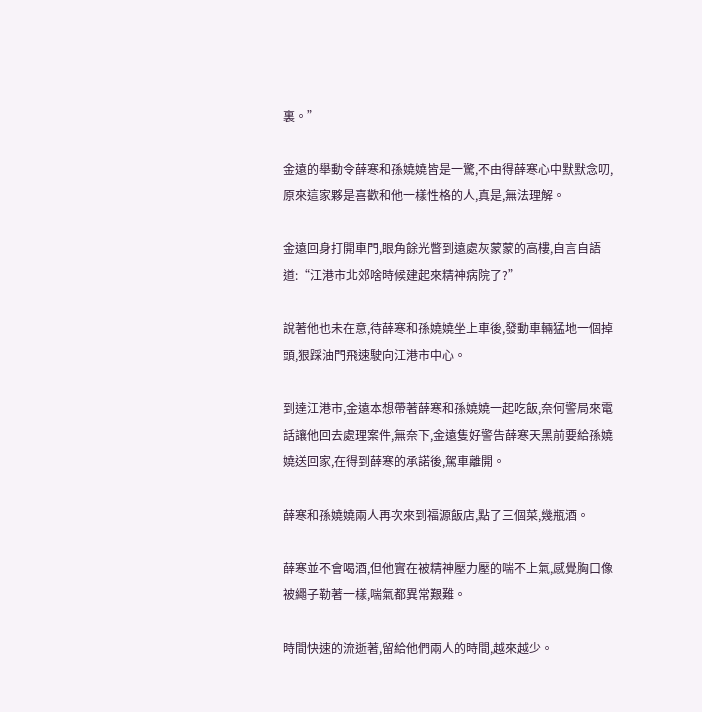裏。”

金遠的舉動令薛寒和孫嬈嬈皆是一驚,不由得薛寒心中默默念叨,原來這家夥是喜歡和他一樣性格的人,真是,無法理解。

金遠回身打開車門,眼角餘光瞥到遠處灰蒙蒙的高樓,自言自語道:“江港市北郊啥時候建起來精神病院了?”

說著他也未在意,待薛寒和孫嬈嬈坐上車後,發動車輛猛地一個掉頭,狠踩油門飛速駛向江港市中心。

到達江港市,金遠本想帶著薛寒和孫嬈嬈一起吃飯,奈何警局來電話讓他回去處理案件,無奈下,金遠隻好警告薛寒天黑前要給孫嬈嬈送回家,在得到薛寒的承諾後,駕車離開。

薛寒和孫嬈嬈兩人再次來到福源飯店,點了三個菜,幾瓶酒。

薛寒並不會喝酒,但他實在被精神壓力壓的喘不上氣,感覺胸口像被繩子勒著一樣,喘氣都異常艱難。

時間快速的流逝著,留給他們兩人的時間,越來越少。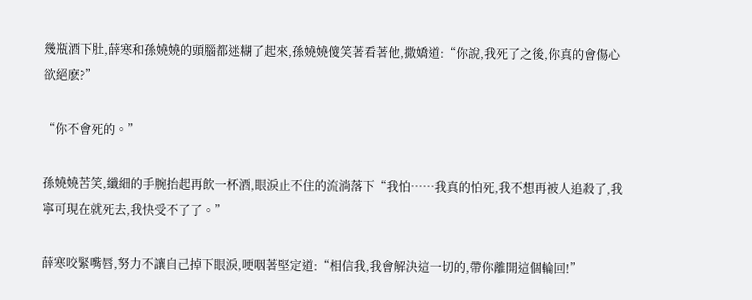幾瓶酒下肚,薛寒和孫嬈嬈的頭腦都迷糊了起來,孫嬈嬈傻笑著看著他,撒嬌道:“你說,我死了之後,你真的會傷心欲絕麽?”

“你不會死的。”

孫嬈嬈苦笑,纖細的手腕抬起再飲一杯酒,眼淚止不住的流淌落下“我怕……我真的怕死,我不想再被人追殺了,我寧可現在就死去,我快受不了了。”

薛寒咬緊嘴唇,努力不讓自己掉下眼淚,哽咽著堅定道:“相信我,我會解決這一切的,帶你離開這個輪回!”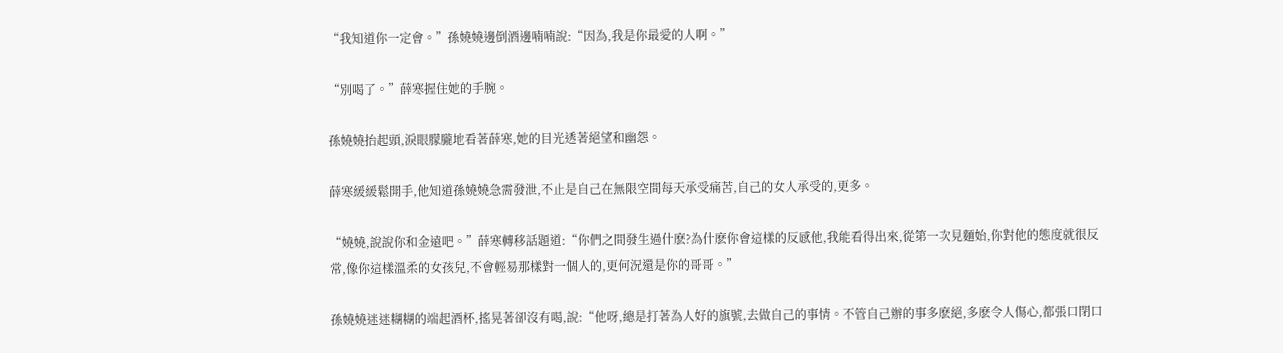“我知道你一定會。”孫嬈嬈邊倒酒邊喃喃說:“因為,我是你最愛的人啊。”

“別喝了。”薛寒握住她的手腕。

孫嬈嬈抬起頭,淚眼朦朧地看著薛寒,她的目光透著絕望和幽怨。

薛寒緩緩鬆開手,他知道孫嬈嬈急需發泄,不止是自己在無限空間每天承受痛苦,自己的女人承受的,更多。

“嬈嬈,說說你和金遠吧。”薛寒轉移話題道:“你們之間發生過什麽?為什麽你會這樣的反感他,我能看得出來,從第一次見麵始,你對他的態度就很反常,像你這樣溫柔的女孩兒,不會輕易那樣對一個人的,更何況還是你的哥哥。”

孫嬈嬈迷迷糊糊的端起酒杯,搖晃著卻沒有喝,說:“他呀,總是打著為人好的旗號,去做自己的事情。不管自己辦的事多麽絕,多麽令人傷心,都張口閉口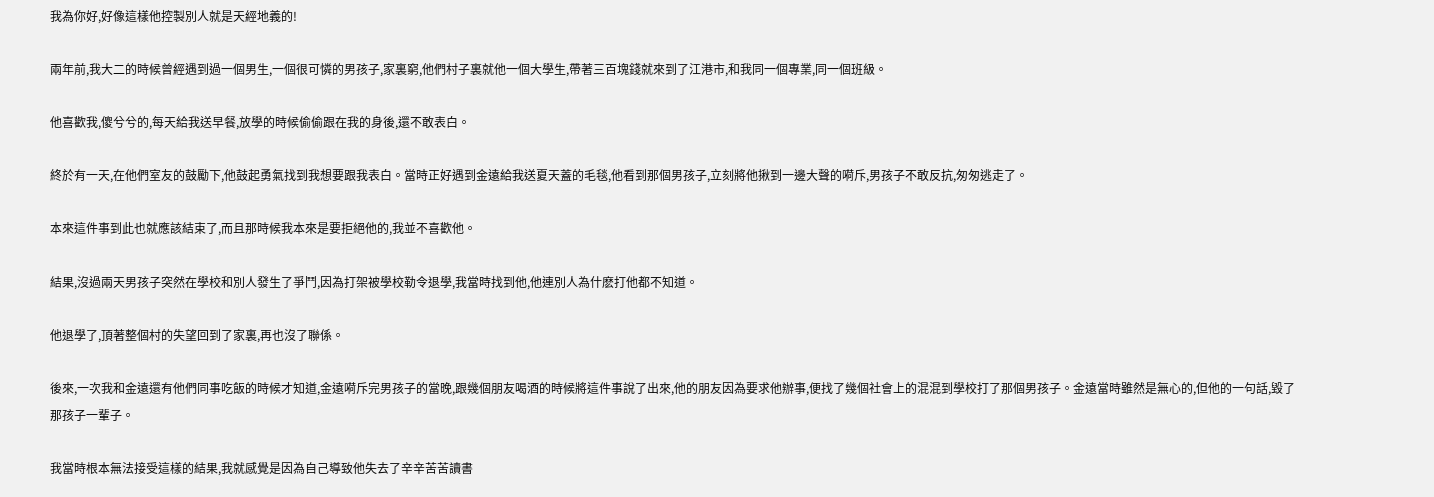我為你好,好像這樣他控製別人就是天經地義的!

兩年前,我大二的時候曾經遇到過一個男生,一個很可憐的男孩子,家裏窮,他們村子裏就他一個大學生,帶著三百塊錢就來到了江港市,和我同一個專業,同一個班級。

他喜歡我,傻兮兮的,每天給我送早餐,放學的時候偷偷跟在我的身後,還不敢表白。

終於有一天,在他們室友的鼓勵下,他鼓起勇氣找到我想要跟我表白。當時正好遇到金遠給我送夏天蓋的毛毯,他看到那個男孩子,立刻將他揪到一邊大聲的嗬斥,男孩子不敢反抗,匆匆逃走了。

本來這件事到此也就應該結束了,而且那時候我本來是要拒絕他的,我並不喜歡他。

結果,沒過兩天男孩子突然在學校和別人發生了爭鬥,因為打架被學校勒令退學,我當時找到他,他連別人為什麽打他都不知道。

他退學了,頂著整個村的失望回到了家裏,再也沒了聯係。

後來,一次我和金遠還有他們同事吃飯的時候才知道,金遠嗬斥完男孩子的當晚,跟幾個朋友喝酒的時候將這件事說了出來,他的朋友因為要求他辦事,便找了幾個社會上的混混到學校打了那個男孩子。金遠當時雖然是無心的,但他的一句話,毀了那孩子一輩子。

我當時根本無法接受這樣的結果,我就感覺是因為自己導致他失去了辛辛苦苦讀書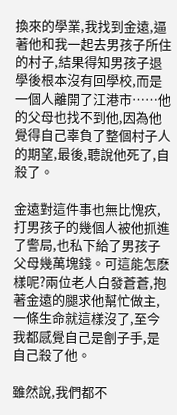換來的學業,我找到金遠,逼著他和我一起去男孩子所住的村子,結果得知男孩子退學後根本沒有回學校,而是一個人離開了江港市……他的父母也找不到他,因為他覺得自己辜負了整個村子人的期望,最後,聽說他死了,自殺了。

金遠對這件事也無比愧疚,打男孩子的幾個人被他抓進了警局,也私下給了男孩子父母幾萬塊錢。可這能怎麽樣呢?兩位老人白發蒼蒼,抱著金遠的腿求他幫忙做主,一條生命就這樣沒了,至今我都感覺自己是劊子手,是自己殺了他。

雖然說,我們都不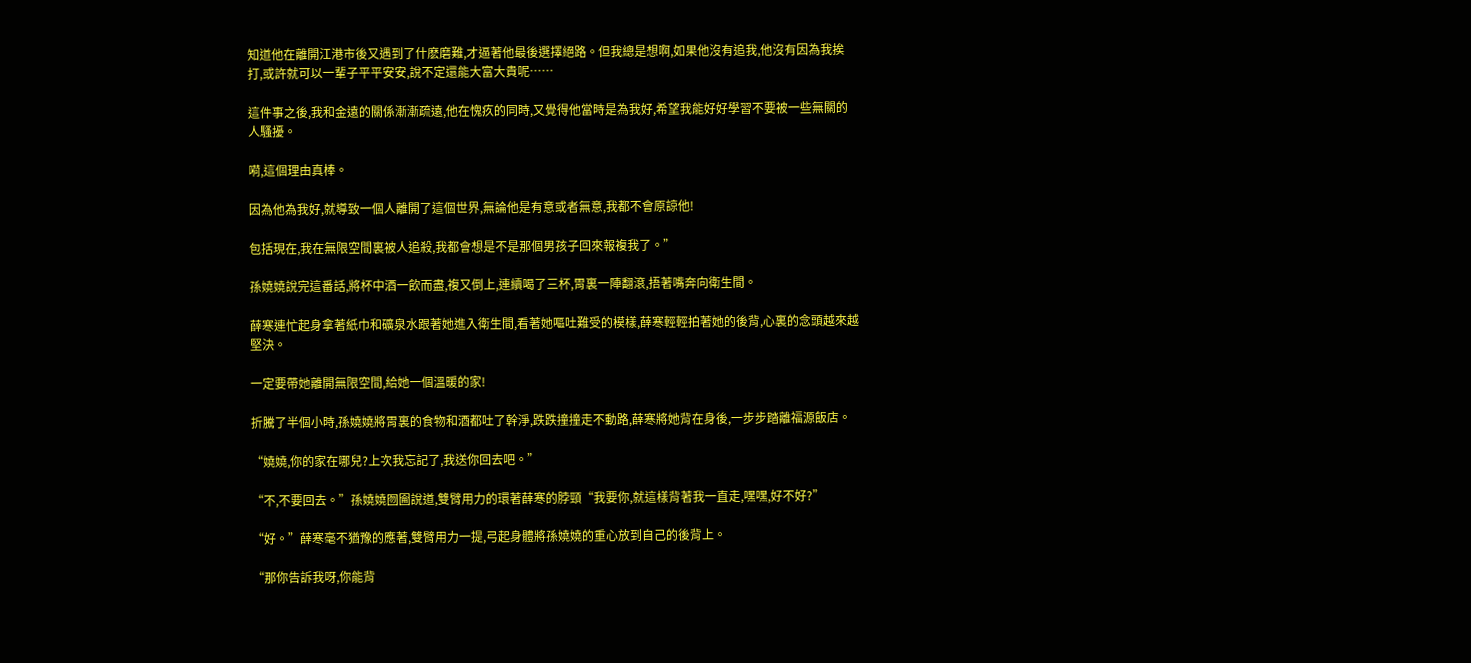知道他在離開江港市後又遇到了什麽磨難,才逼著他最後選擇絕路。但我總是想啊,如果他沒有追我,他沒有因為我挨打,或許就可以一輩子平平安安,說不定還能大富大貴呢……

這件事之後,我和金遠的關係漸漸疏遠,他在愧疚的同時,又覺得他當時是為我好,希望我能好好學習不要被一些無關的人騷擾。

嗬,這個理由真棒。

因為他為我好,就導致一個人離開了這個世界,無論他是有意或者無意,我都不會原諒他!

包括現在,我在無限空間裏被人追殺,我都會想是不是那個男孩子回來報複我了。”

孫嬈嬈說完這番話,將杯中酒一飲而盡,複又倒上,連續喝了三杯,胃裏一陣翻滾,捂著嘴奔向衛生間。

薛寒連忙起身拿著紙巾和礦泉水跟著她進入衛生間,看著她嘔吐難受的模樣,薛寒輕輕拍著她的後背,心裏的念頭越來越堅決。

一定要帶她離開無限空間,給她一個溫暖的家!

折騰了半個小時,孫嬈嬈將胃裏的食物和酒都吐了幹淨,跌跌撞撞走不動路,薛寒將她背在身後,一步步踏離福源飯店。

“嬈嬈,你的家在哪兒?上次我忘記了,我送你回去吧。”

“不,不要回去。”孫嬈嬈囫圇說道,雙臂用力的環著薛寒的脖頸“我要你,就這樣背著我一直走,嘿嘿,好不好?”

“好。”薛寒毫不猶豫的應著,雙臂用力一提,弓起身體將孫嬈嬈的重心放到自己的後背上。

“那你告訴我呀,你能背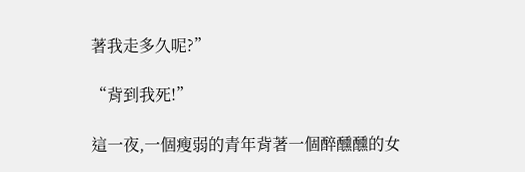著我走多久呢?”

“背到我死!”

這一夜,一個瘦弱的青年背著一個醉醺醺的女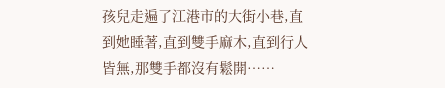孩兒走遍了江港市的大街小巷,直到她睡著,直到雙手麻木,直到行人皆無,那雙手都沒有鬆開……